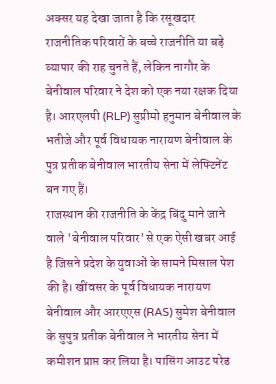अक्सर यह देखा जाता है कि रसूखदार राजनीतिक परिवारों के बच्चे राजनीति या बड़े व्यापार की राह चुनते हैं, लेकिन नागौर के बेनीवाल परिवार ने देश को एक नया रक्षक दिया है। आरएलपी (RLP) सुप्रीमो हनुमान बेनीवाल के भतीजे और पूर्व विधायक नारायण बेनीवाल के पुत्र प्रतीक बेनीवाल भारतीय सेना में लेफ्टिनेंट बन गए हैं।
राजस्थान की राजनीति के केंद्र बिंदु माने जाने वाले 'बेनीवाल परिवार' से एक ऐसी खबर आई है जिसने प्रदेश के युवाओं के सामने मिसाल पेश की है। खींवसर के पूर्व विधायक नारायण बेनीवाल और आरएएस (RAS) सुमेश बेनीवाल के सुपुत्र प्रतीक बेनीवाल ने भारतीय सेना में कमीशन प्राप्त कर लिया है। पासिंग आउट परेड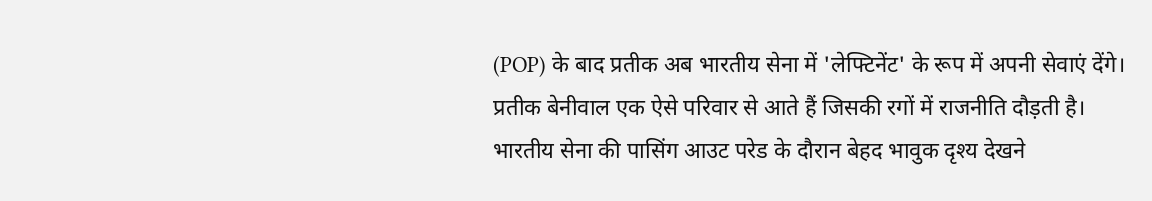(POP) के बाद प्रतीक अब भारतीय सेना में 'लेफ्टिनेंट' के रूप में अपनी सेवाएं देंगे।
प्रतीक बेनीवाल एक ऐसे परिवार से आते हैं जिसकी रगों में राजनीति दौड़ती है।
भारतीय सेना की पासिंग आउट परेड के दौरान बेहद भावुक दृश्य देखने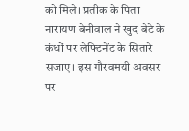को मिले। प्रतीक के पिता नारायण बेनीवाल ने खुद बेटे के कंधों पर लेफ्टिनेंट के सितारे सजाए। इस गौरवमयी अवसर पर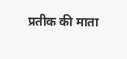प्रतीक की माता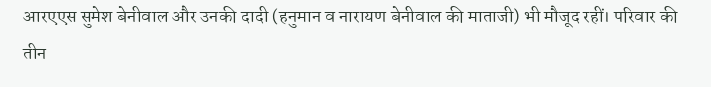आरएएस सुमेश बेनीवाल और उनकी दादी (हनुमान व नारायण बेनीवाल की माताजी) भी मौजूद रहीं। परिवार की तीन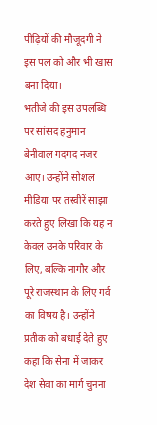पीढ़ियों की मौजूदगी ने इस पल को और भी खास बना दिया।
भतीजे की इस उपलब्धि पर सांसद हनुमान बेनीवाल गदगद नजर आए। उन्होंने सोशल मीडिया पर तस्वीरें साझा करते हुए लिखा कि यह न केवल उनके परिवार के लिए, बल्कि नागौर और पूरे राजस्थान के लिए गर्व का विषय है। उन्होंने प्रतीक को बधाई देते हुए कहा कि सेना में जाकर देश सेवा का मार्ग चुनना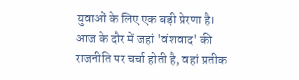युवाओं के लिए एक बड़ी प्रेरणा है।
आज के दौर में जहां 'वंशवाद' की राजनीति पर चर्चा होती है, वहां प्रतीक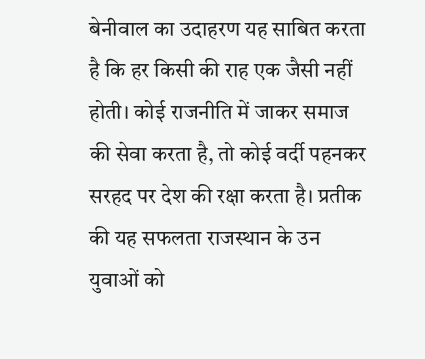बेनीवाल का उदाहरण यह साबित करता है कि हर किसी की राह एक जैसी नहीं होती। कोई राजनीति में जाकर समाज की सेवा करता है, तो कोई वर्दी पहनकर सरहद पर देश की रक्षा करता है। प्रतीक की यह सफलता राजस्थान के उन युवाओं को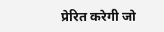प्रेरित करेगी जो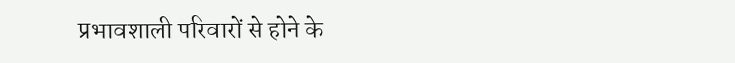प्रभावशाली परिवारों से होने के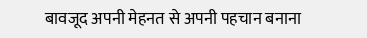बावजूद अपनी मेहनत से अपनी पहचान बनाना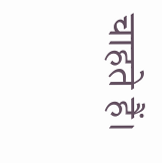चाहते हैं।